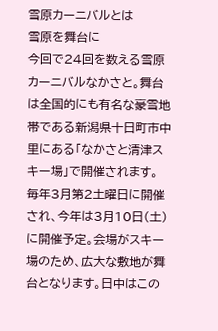雪原カーニバルとは
雪原を舞台に
今回で24回を数える雪原カーニバルなかさと。舞台は全国的にも有名な豪雪地帯である新潟県十日町市中里にある「なかさと清津スキー場」で開催されます。
毎年3月第2土曜日に開催され、今年は3月10日(土)に開催予定。会場がスキー場のため、広大な敷地が舞台となります。日中はこの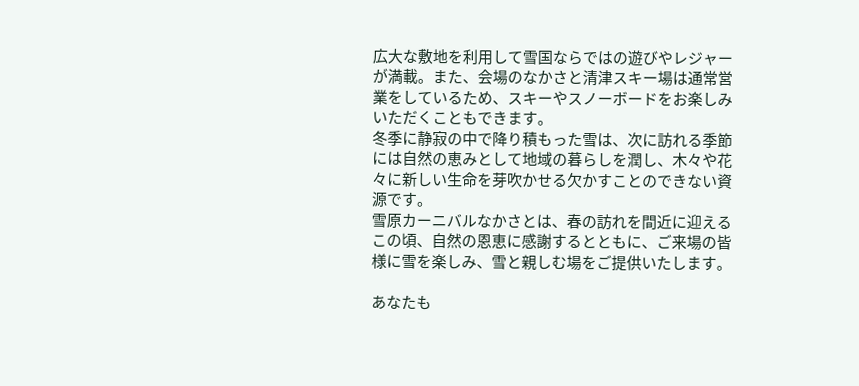広大な敷地を利用して雪国ならではの遊びやレジャーが満載。また、会場のなかさと清津スキー場は通常営業をしているため、スキーやスノーボードをお楽しみいただくこともできます。
冬季に静寂の中で降り積もった雪は、次に訪れる季節には自然の恵みとして地域の暮らしを潤し、木々や花々に新しい生命を芽吹かせる欠かすことのできない資源です。
雪原カーニバルなかさとは、春の訪れを間近に迎えるこの頃、自然の恩恵に感謝するとともに、ご来場の皆様に雪を楽しみ、雪と親しむ場をご提供いたします。

あなたも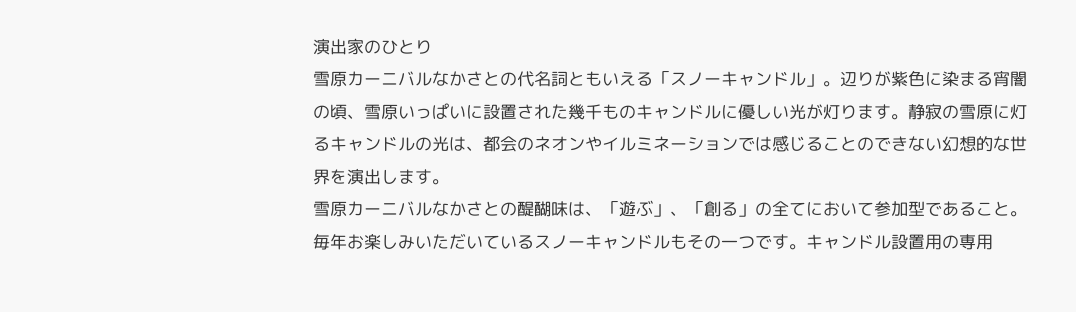演出家のひとり
雪原カーニバルなかさとの代名詞ともいえる「スノーキャンドル」。辺りが紫色に染まる宵闇の頃、雪原いっぱいに設置された幾千ものキャンドルに優しい光が灯ります。静寂の雪原に灯るキャンドルの光は、都会のネオンやイルミネーションでは感じることのできない幻想的な世界を演出します。
雪原カーニバルなかさとの醍醐味は、「遊ぶ」、「創る」の全てにおいて参加型であること。毎年お楽しみいただいているスノーキャンドルもその一つです。キャンドル設置用の専用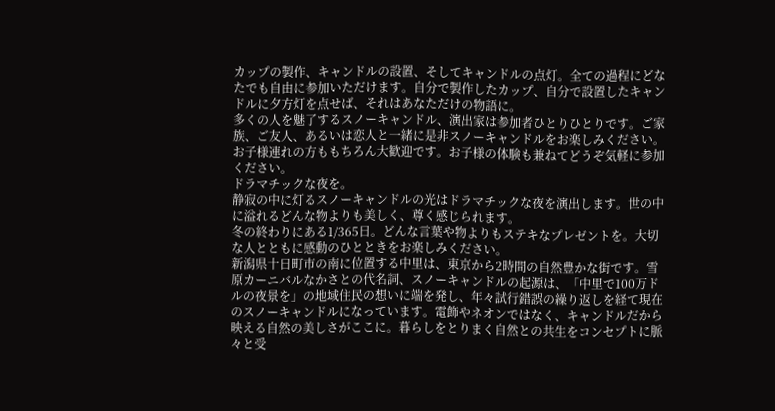カップの製作、キャンドルの設置、そしてキャンドルの点灯。全ての過程にどなたでも自由に参加いただけます。自分で製作したカップ、自分で設置したキャンドルに夕方灯を点せば、それはあなただけの物語に。
多くの人を魅了するスノーキャンドル、演出家は参加者ひとりひとりです。ご家族、ご友人、あるいは恋人と一緒に是非スノーキャンドルをお楽しみください。
お子様連れの方ももちろん大歓迎です。お子様の体験も兼ねてどうぞ気軽に参加ください。
ドラマチックな夜を。
静寂の中に灯るスノーキャンドルの光はドラマチックな夜を演出します。世の中に溢れるどんな物よりも美しく、尊く感じられます。
冬の終わりにある1/365日。どんな言葉や物よりもステキなプレゼントを。大切な人とともに感動のひとときをお楽しみください。
新潟県十日町市の南に位置する中里は、東京から2時間の自然豊かな街です。雪原カーニバルなかさとの代名詞、スノーキャンドルの起源は、「中里で100万ドルの夜景を」の地域住民の想いに端を発し、年々試行錯誤の繰り返しを経て現在のスノーキャンドルになっています。電飾やネオンではなく、キャンドルだから映える自然の美しさがここに。暮らしをとりまく自然との共生をコンセプトに脈々と受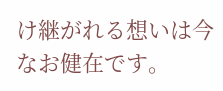け継がれる想いは今なお健在です。